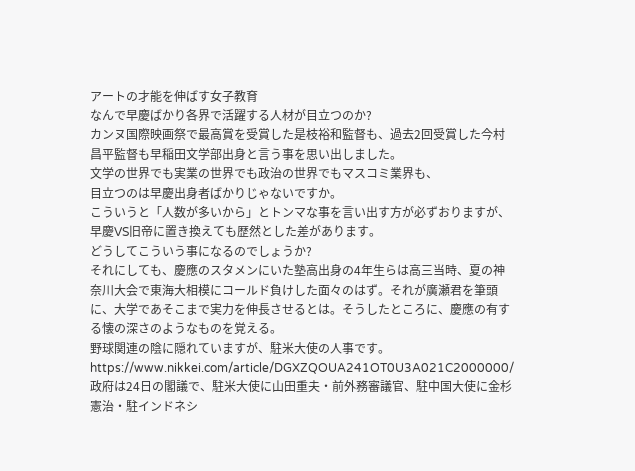アートの才能を伸ばす女子教育
なんで早慶ばかり各界で活躍する人材が目立つのか?
カンヌ国際映画祭で最高賞を受賞した是枝裕和監督も、過去2回受賞した今村昌平監督も早稲田文学部出身と言う事を思い出しました。
文学の世界でも実業の世界でも政治の世界でもマスコミ業界も、
目立つのは早慶出身者ばかりじゃないですか。
こういうと「人数が多いから」とトンマな事を言い出す方が必ずおりますが、
早慶VS旧帝に置き換えても歴然とした差があります。
どうしてこういう事になるのでしょうか?
それにしても、慶應のスタメンにいた塾高出身の4年生らは高三当時、夏の神奈川大会で東海大相模にコールド負けした面々のはず。それが廣瀬君を筆頭に、大学であそこまで実力を伸長させるとは。そうしたところに、慶應の有する懐の深さのようなものを覚える。
野球関連の陰に隠れていますが、駐米大使の人事です。
https://www.nikkei.com/article/DGXZQOUA241OT0U3A021C2000000/
政府は24日の閣議で、駐米大使に山田重夫・前外務審議官、駐中国大使に金杉憲治・駐インドネシ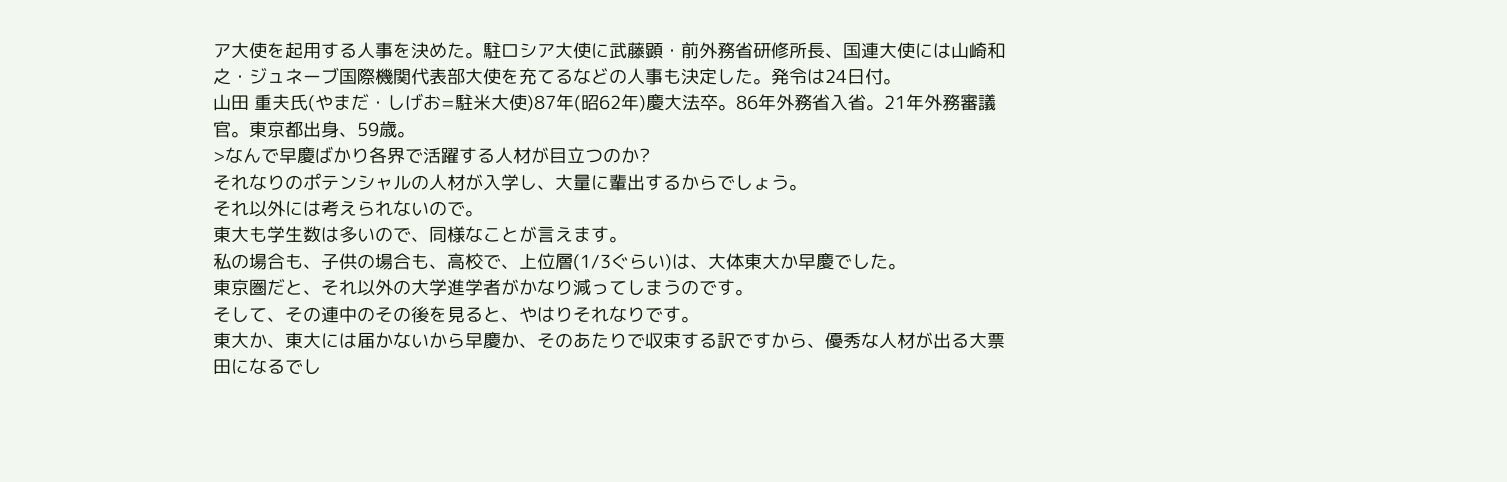ア大使を起用する人事を決めた。駐ロシア大使に武藤顕・前外務省研修所長、国連大使には山崎和之・ジュネーブ国際機関代表部大使を充てるなどの人事も決定した。発令は24日付。
山田 重夫氏(やまだ・しげお=駐米大使)87年(昭62年)慶大法卒。86年外務省入省。21年外務審議官。東京都出身、59歳。
>なんで早慶ばかり各界で活躍する人材が目立つのか?
それなりのポテンシャルの人材が入学し、大量に輩出するからでしょう。
それ以外には考えられないので。
東大も学生数は多いので、同様なことが言えます。
私の場合も、子供の場合も、高校で、上位層(1/3ぐらい)は、大体東大か早慶でした。
東京圏だと、それ以外の大学進学者がかなり減ってしまうのです。
そして、その連中のその後を見ると、やはりそれなりです。
東大か、東大には届かないから早慶か、そのあたりで収束する訳ですから、優秀な人材が出る大票田になるでし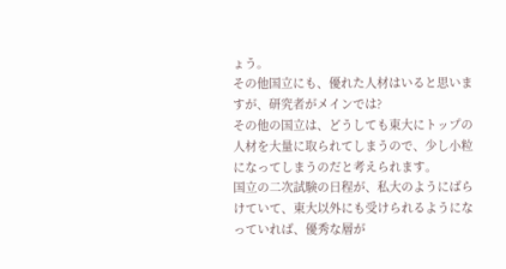ょう。
その他国立にも、優れた人材はいると思いますが、研究者がメインでは?
その他の国立は、どうしても東大にトップの人材を大量に取られてしまうので、少し小粒になってしまうのだと考えられます。
国立の二次試験の日程が、私大のようにばらけていて、東大以外にも受けられるようになっていれば、優秀な層が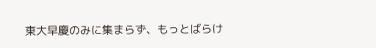東大早慶のみに集まらず、もっとばらけ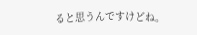ると思うんですけどね。